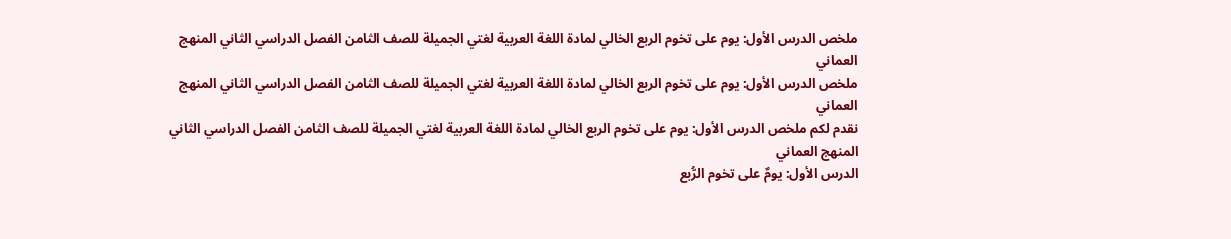ملخص الدرس الأول: يوم على تخوم الربع الخالي لمادة اللغة العربية لغتي الجميلة للصف الثامن الفصل الدراسي الثاني المنهج العماني
ملخص الدرس الأول: يوم على تخوم الربع الخالي لمادة اللغة العربية لغتي الجميلة للصف الثامن الفصل الدراسي الثاني المنهج العماني
نقدم لكم ملخص الدرس الأول: يوم على تخوم الربع الخالي لمادة اللغة العربية لغتي الجميلة للصف الثامن الفصل الدراسي الثاني المنهج العماني
الدرس الأول: يومٌ على تخوم الرُّبع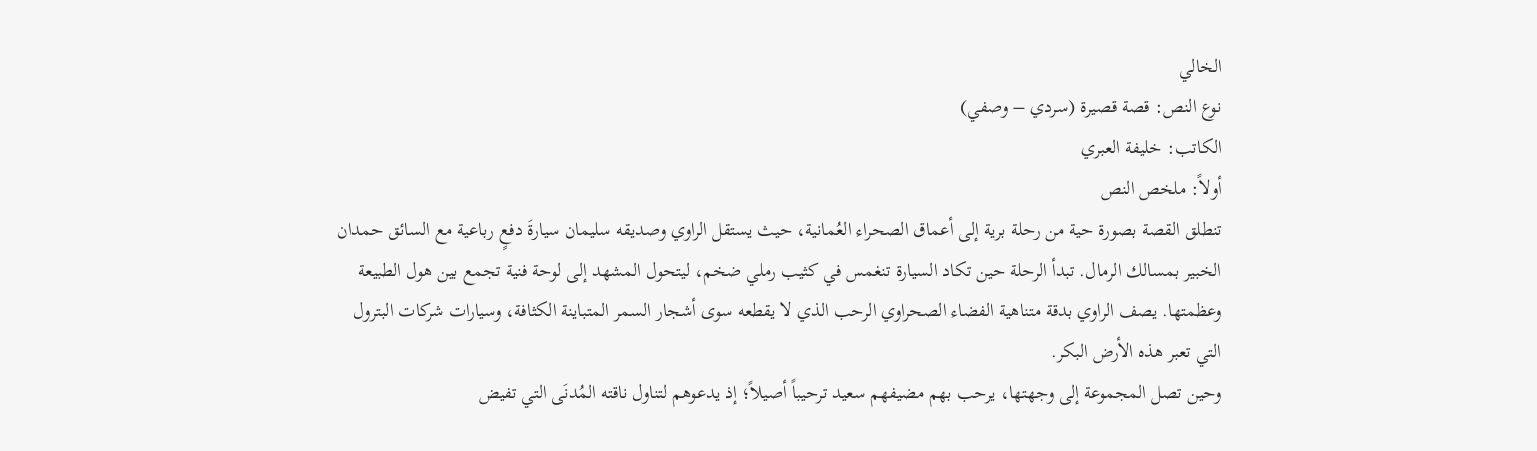الخالي
نوع النص: قصة قصيرة (سردي – وصفي)
الكاتب: خليفة العبري
أولاً: ملخص النص
تنطلق القصة بصورة حية من رحلة برية إلى أعماق الصحراء العُمانية، حيث يستقل الراوي وصديقه سليمان سيارةَ دفعٍ رباعية مع السائق حمدان الخبير بمسالك الرمال. تبدأ الرحلة حين تكاد السيارة تنغمس في كثيب رملي ضخم، ليتحول المشهد إلى لوحة فنية تجمع بين هول الطبيعة وعظمتها. يصف الراوي بدقة متناهية الفضاء الصحراوي الرحب الذي لا يقطعه سوى أشجار السمر المتباينة الكثافة، وسيارات شركات البترول التي تعبر هذه الأرض البكر.
وحين تصل المجموعة إلى وجهتها، يرحب بهم مضيفهم سعيد ترحيباً أصيلاً؛ إذ يدعوهم لتناول ناقته المُدنَى التي تفيض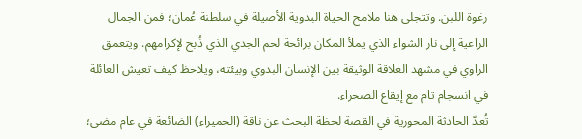رغوة اللبن. وتتجلى هنا ملامح الحياة البدوية الأصيلة في سلطنة عُمان؛ فمن الجمال الراعية إلى نار الشواء الذي يملأ المكان برائحة لحم الجدي الذي ذُبح لإكرامهم. ويتعمق الراوي في مشهد العلاقة الوثيقة بين الإنسان البدوي وبيئته، ويلاحظ كيف تعيش العائلة في انسجام تام مع إيقاع الصحراء.
تُعدّ الحادثة المحورية في القصة لحظة البحث عن ناقة (الحميراء) الضائعة في عام مضى؛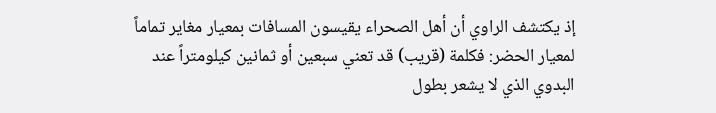إذ يكتشف الراوي أن أهل الصحراء يقيسون المسافات بمعيار مغاير تماماً لمعيار الحضر: فكلمة (قريب) قد تعني سبعين أو ثمانين كيلومتراً عند البدوي الذي لا يشعر بطول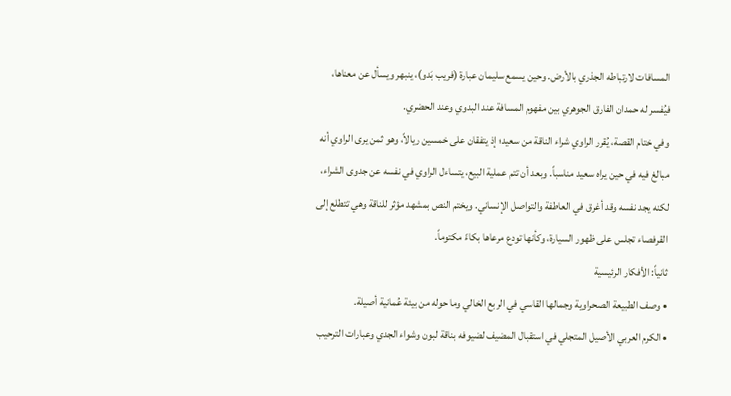المسافات لارتباطه الجذري بالأرض. وحين يسمع سليمان عبارة (فريب بَدو)، ينبهر ويسأل عن معناها، فيُفسر له حمدان الفارق الجوهري بين مفهوم المسافة عند البدوي وعند الحضري.
وفي ختام القصة، يُقرر الراوي شراء الناقة من سعيد؛ إذ يتفقان على خمسين ريالاً، وهو ثمن يرى الراوي أنه مبالغ فيه في حين يراه سعيد مناسباً. وبعد أن تتم عملية البيع، يتساءل الراوي في نفسه عن جدوى الشراء، لكنه يجد نفسه وقد أغرق في العاطفة والتواصل الإنساني. ويختم النص بمشهد مؤثر للناقة وهي تتطلع إلى القرفصاء تجلس على ظهور السيارة، وكأنها تودع مرعاها بكاءً مكتوماً.
ثانياً: الأفكار الرئيسية
• وصف الطبيعة الصحراوية وجمالها القاسي في الربع الخالي وما حوله من بيئة عُمانية أصيلة.
• الكرم العربي الأصيل المتجلي في استقبال المضيف لضيوفه بناقة لبون وشواء الجدي وعبارات الترحيب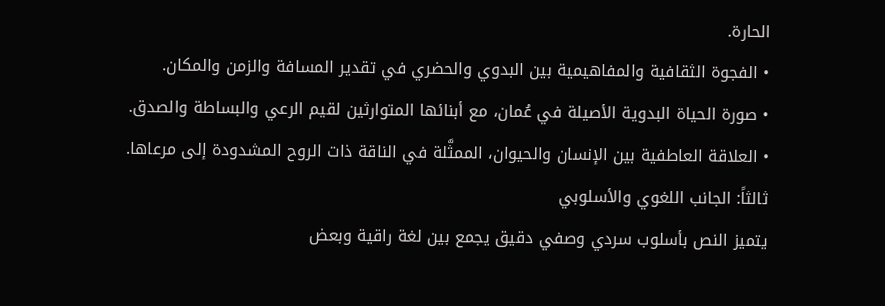الحارة.
• الفجوة الثقافية والمفاهيمية بين البدوي والحضري في تقدير المسافة والزمن والمكان.
• صورة الحياة البدوية الأصيلة في عُمان، مع أبنائها المتوارثين لقيم الرعي والبساطة والصدق.
• العلاقة العاطفية بين الإنسان والحيوان، الممثَّلة في الناقة ذات الروح المشدودة إلى مرعاها.
ثالثاً: الجانب اللغوي والأسلوبي
يتميز النص بأسلوب سردي وصفي دقيق يجمع بين لغة راقية وبعض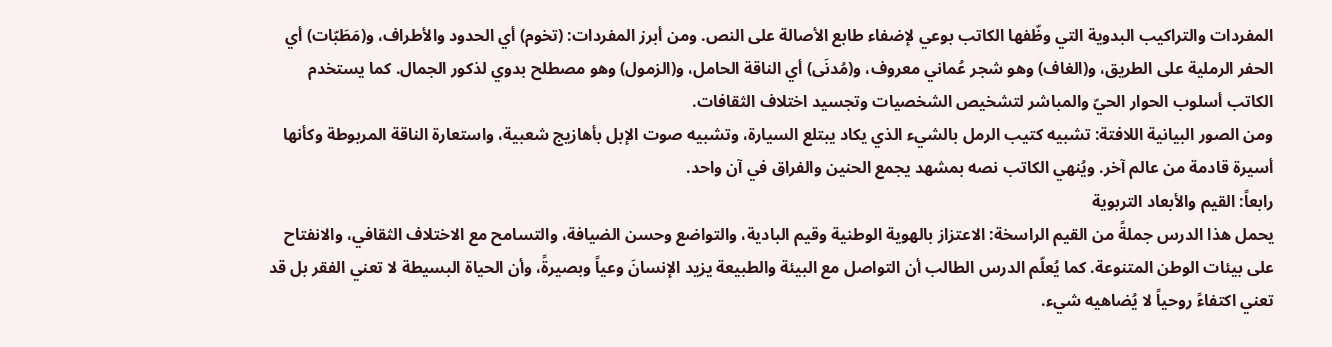المفردات والتراكيب البدوية التي وظّفها الكاتب بوعي لإضفاء طابع الأصالة على النص. ومن أبرز المفردات: (تخوم) أي الحدود والأطراف، و(مَطَبّات) أي الحفر الرملية على الطريق، و(الغاف) وهو شجر عُماني معروف، و(مُدنَى) أي الناقة الحامل، و(الزمول) وهو مصطلح بدوي لذكور الجمال. كما يستخدم الكاتب أسلوب الحوار الحيّ والمباشر لتشخيص الشخصيات وتجسيد اختلاف الثقافات.
ومن الصور البيانية اللافتة: تشبيه كتيب الرمل بالشيء الذي يكاد يبتلع السيارة، وتشبيه صوت الإبل بأهازيج شعبية، واستعارة الناقة المربوطة وكأنها أسيرة قادمة من عالم آخر. ويُنهي الكاتب نصه بمشهد يجمع الحنين والفراق في آن واحد.
رابعاً: القيم والأبعاد التربوية
يحمل هذا الدرس جملةً من القيم الراسخة: الاعتزاز بالهوية الوطنية وقيم البادية، والتواضع وحسن الضيافة، والتسامح مع الاختلاف الثقافي، والانفتاح على بيئات الوطن المتنوعة. كما يُعلّم الدرس الطالب أن التواصل مع البيئة والطبيعة يزيد الإنسانَ وعياً وبصيرةً، وأن الحياة البسيطة لا تعني الفقر بل قد تعني اكتفاءً روحياً لا يُضاهيه شيء.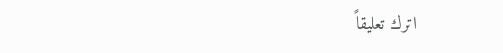اترك تعليقاً